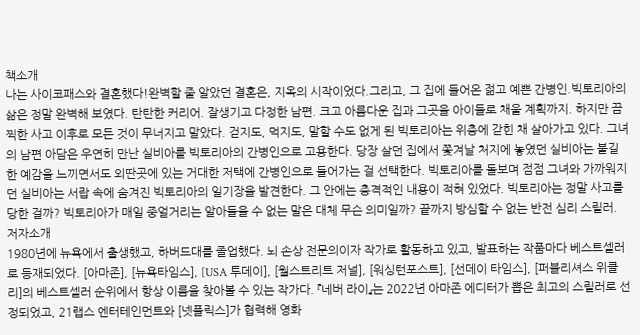책소개
나는 사이코패스와 결혼했다!완벽할 줄 알았던 결혼은, 지옥의 시작이었다.그리고, 그 집에 들어온 젊고 예쁜 간병인.빅토리아의 삶은 정말 완벽해 보였다. 탄탄한 커리어. 잘생기고 다정한 남편. 크고 아름다운 집과 그곳을 아이들로 채울 계획까지. 하지만 끔찍한 사고 이후로 모든 것이 무너지고 말았다. 걷지도, 먹지도, 말할 수도 없게 된 빅토리아는 위층에 갇힌 채 살아가고 있다. 그녀의 남편 아담은 우연히 만난 실비아를 빅토리아의 간병인으로 고용한다. 당장 살던 집에서 쫓겨날 처지에 놓였던 실비아는 불길한 예감을 느끼면서도 외딴곳에 있는 거대한 저택에 간병인으로 들어가는 걸 선택한다. 빅토리아를 돌보며 점점 그녀와 가까워지던 실비아는 서랍 속에 숨겨진 빅토리아의 일기장을 발견한다. 그 안에는 충격적인 내용이 적혀 있었다. 빅토리아는 정말 사고를 당한 걸까? 빅토리아가 매일 중얼거리는 알아들을 수 없는 말은 대체 무슨 의미일까? 끝까지 방심할 수 없는 반전 심리 스릴러.
저자소개
1980년에 뉴욕에서 출생했고, 하버드대를 졸업했다. 뇌 손상 전문의이자 작가로 활동하고 있고, 발표하는 작품마다 베스트셀러로 등재되었다. [아마존], [뉴욕타임스], [USA 투데이], [월스트리트 저널], [워싱턴포스트], [선데이 타임스], [퍼블리셔스 위클리]의 베스트셀러 순위에서 항상 이름을 찾아볼 수 있는 작가다. 『네버 라이』는 2022년 아마존 에디터가 뽑은 최고의 스릴러로 선정되었고, 21랩스 엔터테인먼트와 [넷플릭스]가 협력해 영화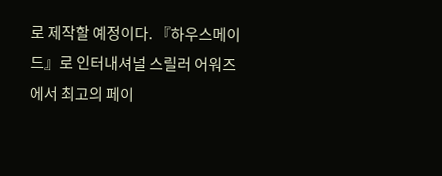로 제작할 예정이다. 『하우스메이드』로 인터내셔널 스릴러 어워즈에서 최고의 페이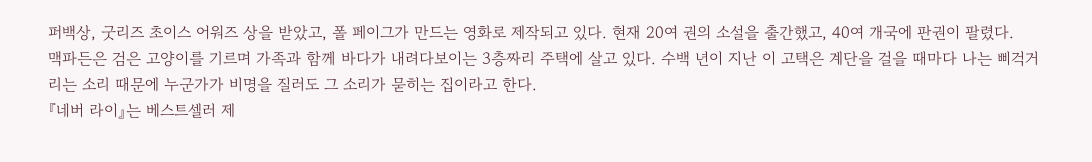퍼백상, 굿리즈 초이스 어워즈 상을 받았고, 폴 페이그가 만드는 영화로 제작되고 있다. 현재 20여 권의 소설을 출간했고, 40여 개국에 판권이 팔렸다.
맥파든은 검은 고양이를 기르며 가족과 함께 바다가 내려다보이는 3층짜리 주택에 살고 있다. 수백 년이 지난 이 고택은 계단을 걸을 때마다 나는 삐걱거리는 소리 때문에 누군가가 비명을 질러도 그 소리가 묻히는 집이라고 한다.
『네버 라이』는 베스트셀러 제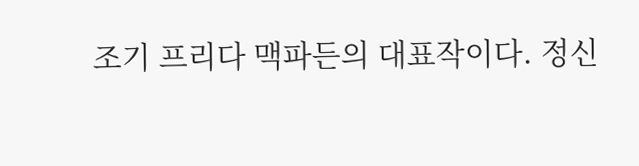조기 프리다 맥파든의 대표작이다. 정신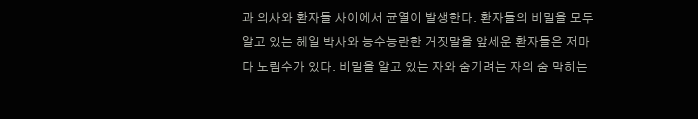과 의사와 환자들 사이에서 균열이 발생한다. 환자들의 비밀을 모두 알고 있는 헤일 박사와 능수능란한 거짓말을 앞세운 환자들은 저마다 노림수가 있다. 비밀을 알고 있는 자와 숨기려는 자의 숨 막히는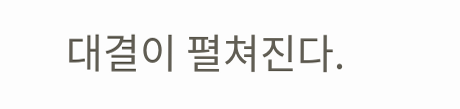대결이 펼쳐진다.